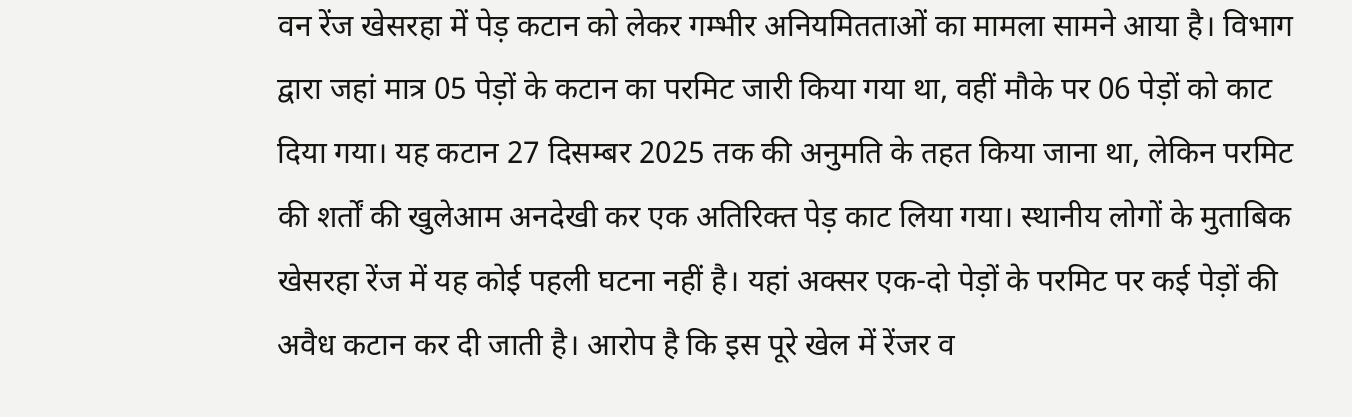वन रेंज खेसरहा में पेड़ कटान को लेकर गम्भीर अनियमितताओं का मामला सामने आया है। विभाग द्वारा जहां मात्र 05 पेड़ों के कटान का परमिट जारी किया गया था, वहीं मौके पर 06 पेड़ों को काट दिया गया। यह कटान 27 दिसम्बर 2025 तक की अनुमति के तहत किया जाना था, लेकिन परमिट की शर्तों की खुलेआम अनदेखी कर एक अतिरिक्त पेड़ काट लिया गया। स्थानीय लोगों के मुताबिक खेसरहा रेंज में यह कोई पहली घटना नहीं है। यहां अक्सर एक-दो पेड़ों के परमिट पर कई पेड़ों की अवैध कटान कर दी जाती है। आरोप है कि इस पूरे खेल में रेंजर व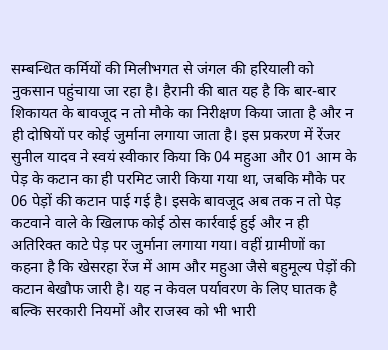सम्बन्धित कर्मियों की मिलीभगत से जंगल की हरियाली को नुकसान पहुंचाया जा रहा है। हैरानी की बात यह है कि बार-बार शिकायत के बावजूद न तो मौके का निरीक्षण किया जाता है और न ही दोषियों पर कोई जुर्माना लगाया जाता है। इस प्रकरण में रेंजर सुनील यादव ने स्वयं स्वीकार किया कि 04 महुआ और 01 आम के पेड़ के कटान का ही परमिट जारी किया गया था, जबकि मौके पर 06 पेड़ों की कटान पाई गई है। इसके बावजूद अब तक न तो पेड़ कटवाने वाले के खिलाफ कोई ठोस कार्रवाई हुई और न ही अतिरिक्त काटे पेड़ पर जुर्माना लगाया गया। वहीं ग्रामीणों का कहना है कि खेसरहा रेंज में आम और महुआ जैसे बहुमूल्य पेड़ों की कटान बेखौफ जारी है। यह न केवल पर्यावरण के लिए घातक है बल्कि सरकारी नियमों और राजस्व को भी भारी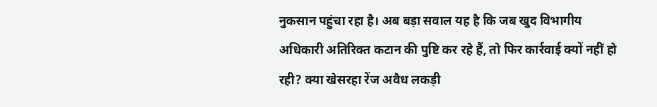नुकसान पहुंचा रहा है। अब बड़ा सवाल यह है कि जब खुद विभागीय अधिकारी अतिरिक्त कटान की पुष्टि कर रहे हैं, तो फिर कार्रवाई क्यों नहीं हो रही? क्या खेसरहा रेंज अवैध लकड़ी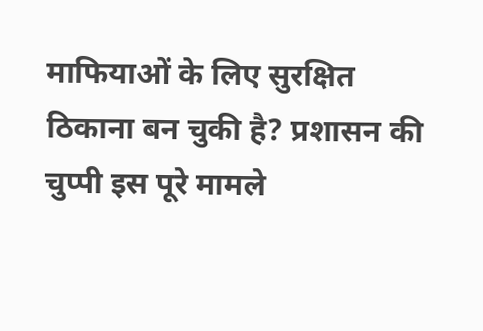माफियाओं के लिए सुरक्षित ठिकाना बन चुकी है? प्रशासन की चुप्पी इस पूरे मामले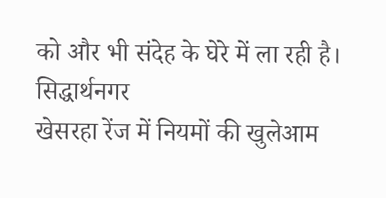को और भी संदेह के घेरे में ला रही है।
सिद्धार्थनगर
खेसरहा रेंज में नियमों की खुलेआम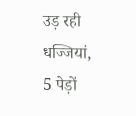उड़ रही धज्जियां, 5 पेड़ों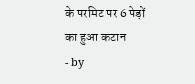के परमिट पर 6 पेड़ों का हुआ कटान
- by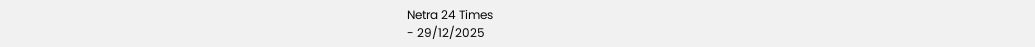Netra 24 Times
- 29/12/2025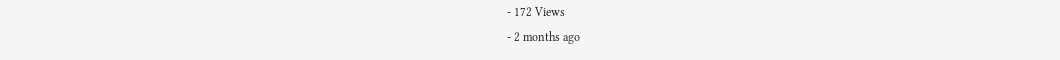- 172 Views
- 2 months ago